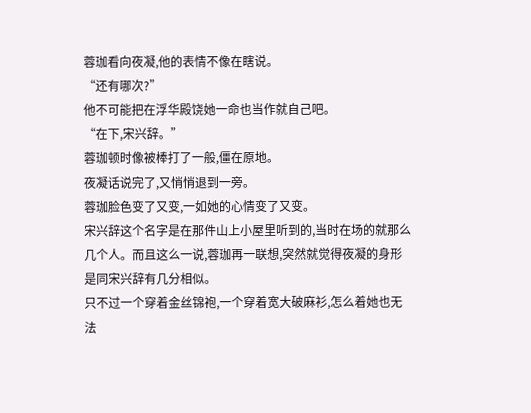蓉珈看向夜凝,他的表情不像在瞎说。
“还有哪次?”
他不可能把在浮华殿饶她一命也当作就自己吧。
“在下,宋兴辞。”
蓉珈顿时像被棒打了一般,僵在原地。
夜凝话说完了,又悄悄退到一旁。
蓉珈脸色变了又变,一如她的心情变了又变。
宋兴辞这个名字是在那件山上小屋里听到的,当时在场的就那么几个人。而且这么一说,蓉珈再一联想,突然就觉得夜凝的身形是同宋兴辞有几分相似。
只不过一个穿着金丝锦袍,一个穿着宽大破麻衫,怎么着她也无法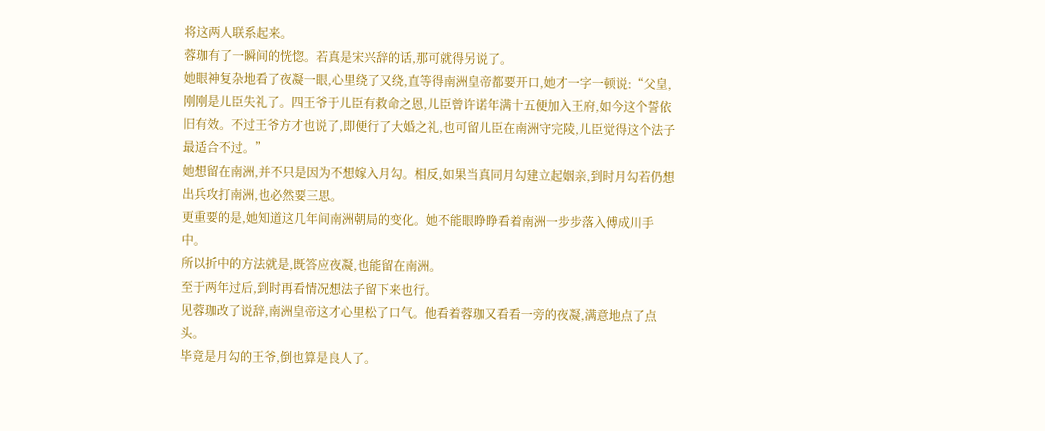将这两人联系起来。
蓉珈有了一瞬间的恍惚。若真是宋兴辞的话,那可就得另说了。
她眼神复杂地看了夜凝一眼,心里绕了又绕,直等得南洲皇帝都要开口,她才一字一顿说:“父皇,刚刚是儿臣失礼了。四王爷于儿臣有救命之恩,儿臣曾许诺年满十五便加入王府,如今这个誓依旧有效。不过王爷方才也说了,即便行了大婚之礼,也可留儿臣在南洲守完陵,儿臣觉得这个法子最适合不过。”
她想留在南洲,并不只是因为不想嫁入月勾。相反,如果当真同月勾建立起姻亲,到时月勾若仍想出兵攻打南洲,也必然要三思。
更重要的是,她知道这几年间南洲朝局的变化。她不能眼睁睁看着南洲一步步落入傅成川手中。
所以折中的方法就是,既答应夜凝,也能留在南洲。
至于两年过后,到时再看情况想法子留下来也行。
见蓉珈改了说辞,南洲皇帝这才心里松了口气。他看着蓉珈又看看一旁的夜凝,满意地点了点头。
毕竟是月勾的王爷,倒也算是良人了。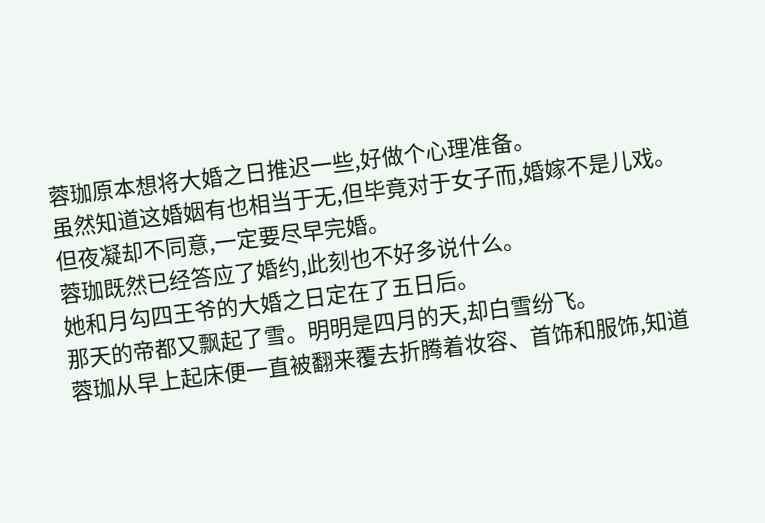蓉珈原本想将大婚之日推迟一些,好做个心理准备。
虽然知道这婚姻有也相当于无,但毕竟对于女子而,婚嫁不是儿戏。
但夜凝却不同意,一定要尽早完婚。
蓉珈既然已经答应了婚约,此刻也不好多说什么。
她和月勾四王爷的大婚之日定在了五日后。
那天的帝都又飘起了雪。明明是四月的天,却白雪纷飞。
蓉珈从早上起床便一直被翻来覆去折腾着妆容、首饰和服饰,知道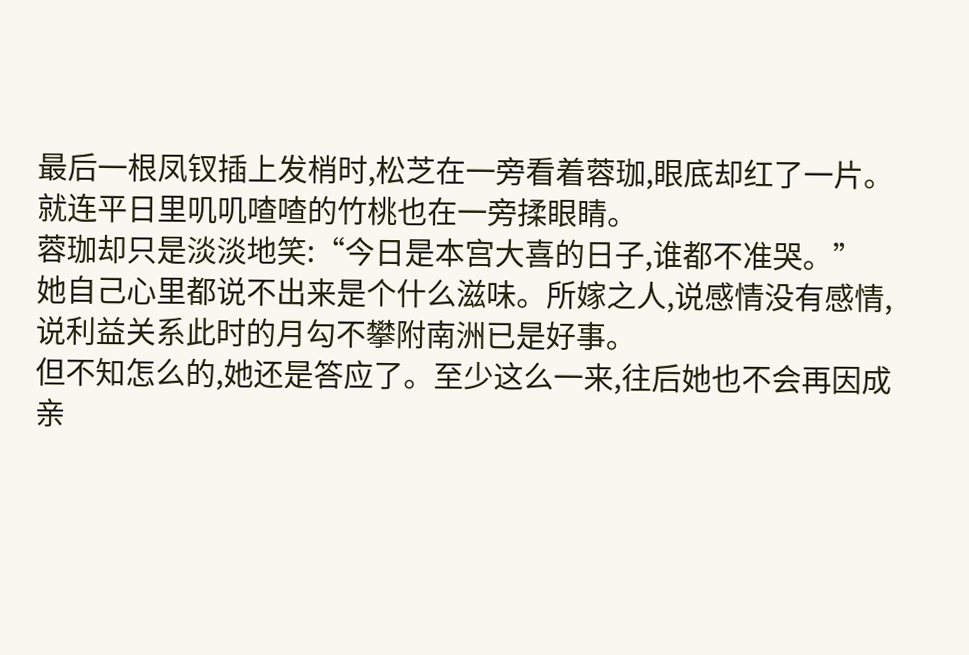最后一根凤钗插上发梢时,松芝在一旁看着蓉珈,眼底却红了一片。
就连平日里叽叽喳喳的竹桃也在一旁揉眼睛。
蓉珈却只是淡淡地笑:“今日是本宫大喜的日子,谁都不准哭。”
她自己心里都说不出来是个什么滋味。所嫁之人,说感情没有感情,说利益关系此时的月勾不攀附南洲已是好事。
但不知怎么的,她还是答应了。至少这么一来,往后她也不会再因成亲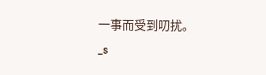一事而受到叨扰。
_s